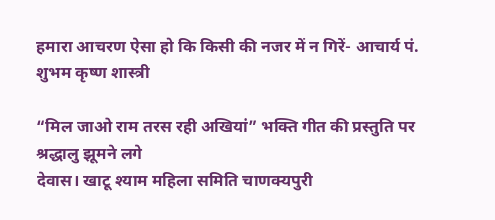हमारा आचरण ऐसा हो कि किसी की नजर में न गिरें- आचार्य पं. शुभम कृष्ण शास्त्री

“मिल जाओ राम तरस रही अखियां” भक्ति गीत की प्रस्तुति पर श्रद्धालु झूमने लगे
देवास। खाटू श्याम महिला समिति चाणक्यपुरी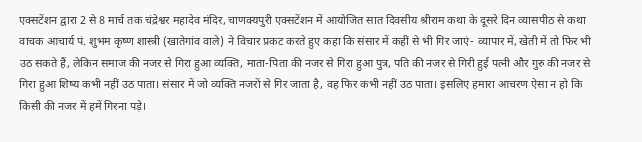एक्सटेंशन द्वारा 2 से 8 मार्च तक चंद्रेश्वर महादेव मंदिर, चाणक्यपुरी एक्सटेंशन में आयोजित सात दिवसीय श्रीराम कथा के दूसरे दिन व्यासपीठ से कथा वाचक आचार्य पं. शुभम कृष्ण शास्त्री (खातेगांव वाले) ने विचार प्रकट करते हुए कहा कि संसार में कहीं से भी गिर जाएं- व्यापार में, खेती में तो फिर भी उठ सकते हैं, लेकिन समाज की नजर से गिरा हुआ व्यक्ति, माता-पिता की नजर से गिरा हुआ पुत्र, पति की नजर से गिरी हुई पत्नी और गुरु की नजर से गिरा हुआ शिष्य कभी नहीं उठ पाता। संसार में जो व्यक्ति नजरों से गिर जाता है, वह फिर कभी नहीं उठ पाता। इसलिए हमारा आचरण ऐसा न हो कि किसी की नजर में हमें गिरना पड़े।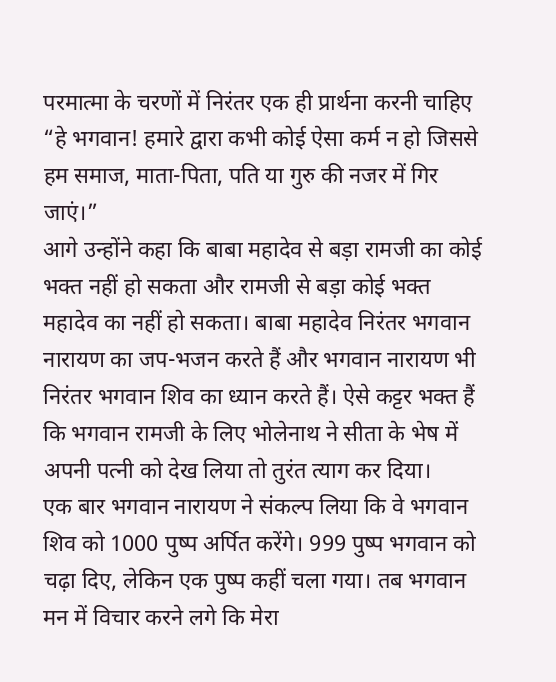परमात्मा के चरणों में निरंतर एक ही प्रार्थना करनी चाहिए “हे भगवान! हमारे द्वारा कभी कोई ऐसा कर्म न हो जिससे हम समाज, माता-पिता, पति या गुरु की नजर में गिर जाएं।”
आगे उन्होंने कहा कि बाबा महादेव से बड़ा रामजी का कोई भक्त नहीं हो सकता और रामजी से बड़ा कोई भक्त महादेव का नहीं हो सकता। बाबा महादेव निरंतर भगवान नारायण का जप-भजन करते हैं और भगवान नारायण भी निरंतर भगवान शिव का ध्यान करते हैं। ऐसे कट्टर भक्त हैं कि भगवान रामजी के लिए भोलेनाथ ने सीता के भेष में अपनी पत्नी को देख लिया तो तुरंत त्याग कर दिया।
एक बार भगवान नारायण ने संकल्प लिया कि वे भगवान शिव को 1000 पुष्प अर्पित करेंगे। 999 पुष्प भगवान को चढ़ा दिए, लेकिन एक पुष्प कहीं चला गया। तब भगवान मन में विचार करने लगे कि मेरा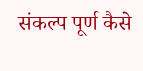संकल्प पूर्ण कैसे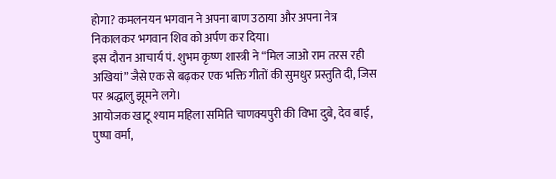होगा? कमलनयन भगवान ने अपना बाण उठाया और अपना नेत्र निकालकर भगवान शिव को अर्पण कर दिया।
इस दौरान आचार्य पं. शुभम कृष्ण शास्त्री ने “मिल जाओ राम तरस रही अखियां” जैसे एक से बढ़कर एक भक्ति गीतों की सुमधुर प्रस्तुति दी, जिस पर श्रद्धालु झूमने लगे।
आयोजक खाटू श्याम महिला समिति चाणक्यपुरी की विभा दुबे, देव बाई, पुष्पा वर्मा,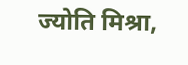ज्योति मिश्रा,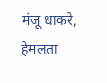मंजू धाकरे, हेमलता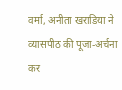वर्मा, अनीता खराडिया ने व्यासपीठ की पूजा-अर्चना कर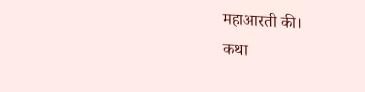महाआरती की।
कथा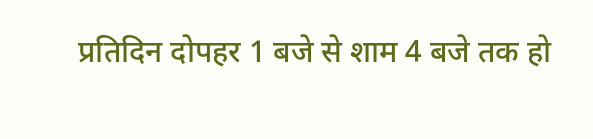प्रतिदिन दोपहर 1 बजे से शाम 4 बजे तक हो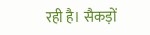रही है। सैकड़ों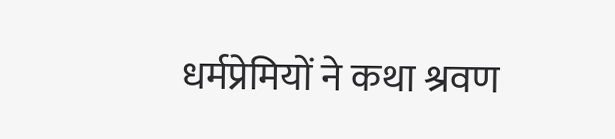धर्मप्रेमियों ने कथा श्रवण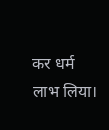कर धर्म लाभ लिया।